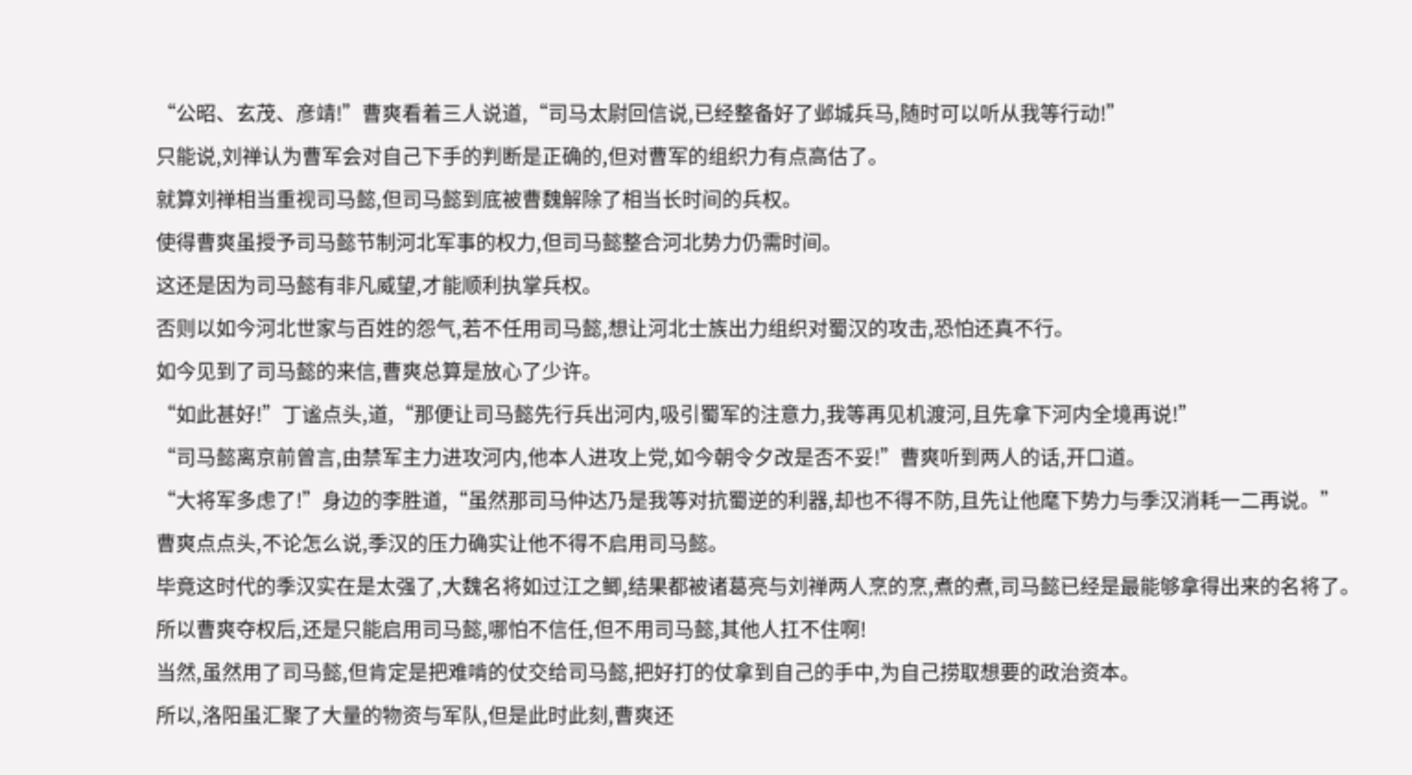“公昭、玄茂、彦靖!”曹爽看着三人说道,“司马太尉回信说,已经整备好了邺城兵马,随时可以听从我等行动!”
只能说,刘禅认为曹军会对自己下手的判断是正确的,但对曹军的组织力有点高估了。
就算刘禅相当重视司马懿,但司马懿到底被曹魏解除了相当长时间的兵权。
使得曹爽虽授予司马懿节制河北军事的权力,但司马懿整合河北势力仍需时间。
这还是因为司马懿有非凡威望,才能顺利执掌兵权。
否则以如今河北世家与百姓的怨气,若不任用司马懿,想让河北士族出力组织对蜀汉的攻击,恐怕还真不行。
如今见到了司马懿的来信,曹爽总算是放心了少许。
“如此甚好!”丁谧点头,道,“那便让司马懿先行兵出河内,吸引蜀军的注意力,我等再见机渡河,且先拿下河内全境再说!”
“司马懿离京前曾言,由禁军主力进攻河内,他本人进攻上党,如今朝令夕改是否不妥!”曹爽听到两人的话,开口道。
“大将军多虑了!”身边的李胜道,“虽然那司马仲达乃是我等对抗蜀逆的利器,却也不得不防,且先让他麾下势力与季汉消耗一二再说。”
曹爽点点头,不论怎么说,季汉的压力确实让他不得不启用司马懿。
毕竟这时代的季汉实在是太强了,大魏名将如过江之鲫,结果都被诸葛亮与刘禅两人烹的烹,煮的煮,司马懿已经是最能够拿得出来的名将了。
所以曹爽夺权后,还是只能启用司马懿,哪怕不信任,但不用司马懿,其他人扛不住啊!
当然,虽然用了司马懿,但肯定是把难啃的仗交给司马懿,把好打的仗拿到自己的手中,为自己捞取想要的政治资本。
所以,洛阳虽汇聚了大量的物资与军队,但是此时此刻,曹爽还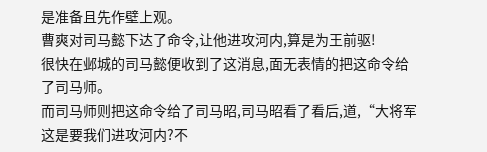是准备且先作壁上观。
曹爽对司马懿下达了命令,让他进攻河内,算是为王前驱!
很快在邺城的司马懿便收到了这消息,面无表情的把这命令给了司马师。
而司马师则把这命令给了司马昭,司马昭看了看后,道,“大将军这是要我们进攻河内?不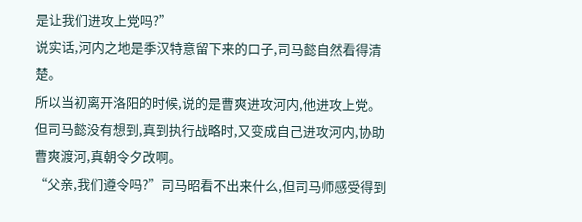是让我们进攻上党吗?”
说实话,河内之地是季汉特意留下来的口子,司马懿自然看得清楚。
所以当初离开洛阳的时候,说的是曹爽进攻河内,他进攻上党。
但司马懿没有想到,真到执行战略时,又变成自己进攻河内,协助曹爽渡河,真朝令夕改啊。
“父亲,我们遵令吗?”司马昭看不出来什么,但司马师感受得到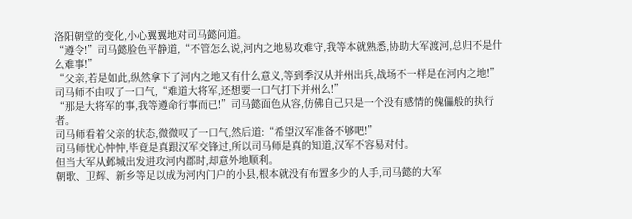洛阳朝堂的变化,小心翼翼地对司马懿问道。
“遵令!”司马懿脸色平静道,“不管怎么说,河内之地易攻难守,我等本就熟悉,协助大军渡河,总归不是什么难事!”
“父亲,若是如此,纵然拿下了河内之地又有什么意义,等到季汉从并州出兵,战场不一样是在河内之地!”
司马师不由叹了一口气,“难道大将军,还想要一口气打下并州么!”
“那是大将军的事,我等遵命行事而已!”司马懿面色从容,仿佛自己只是一个没有感情的傀儡般的执行者。
司马师看着父亲的状态,微微叹了一口气,然后道:“希望汉军准备不够吧!”
司马师忧心忡忡,毕竟是真跟汉军交锋过,所以司马师是真的知道,汉军不容易对付。
但当大军从邺城出发进攻河内郡时,却意外地顺利。
朝歌、卫辉、新乡等足以成为河内门户的小县,根本就没有布置多少的人手,司马懿的大军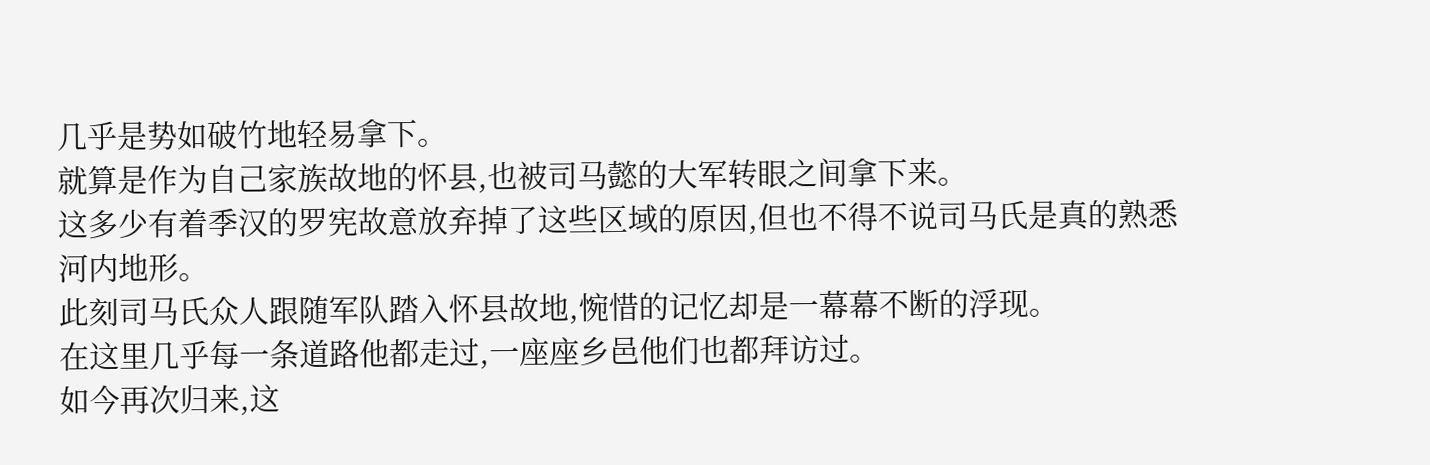几乎是势如破竹地轻易拿下。
就算是作为自己家族故地的怀县,也被司马懿的大军转眼之间拿下来。
这多少有着季汉的罗宪故意放弃掉了这些区域的原因,但也不得不说司马氏是真的熟悉河内地形。
此刻司马氏众人跟随军队踏入怀县故地,惋惜的记忆却是一幕幕不断的浮现。
在这里几乎每一条道路他都走过,一座座乡邑他们也都拜访过。
如今再次归来,这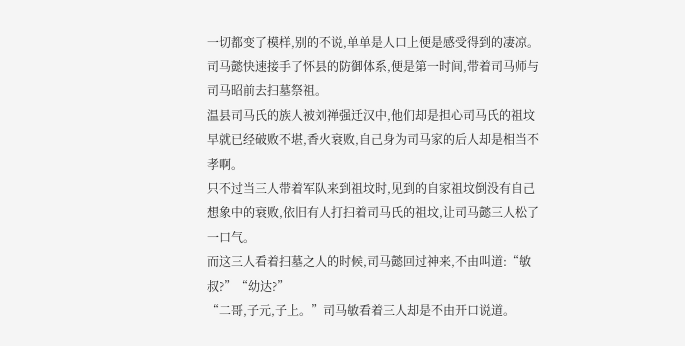一切都变了模样,别的不说,单单是人口上便是感受得到的凄凉。
司马懿快速接手了怀县的防御体系,便是第一时间,带着司马师与司马昭前去扫墓祭祖。
温县司马氏的族人被刘禅强迁汉中,他们却是担心司马氏的祖坟早就已经破败不堪,香火衰败,自己身为司马家的后人却是相当不孝啊。
只不过当三人带着军队来到祖坟时,见到的自家祖坟倒没有自己想象中的衰败,依旧有人打扫着司马氏的祖坟,让司马懿三人松了一口气。
而这三人看着扫墓之人的时候,司马懿回过神来,不由叫道:“敏叔?”“幼达?”
“二哥,子元,子上。”司马敏看着三人却是不由开口说道。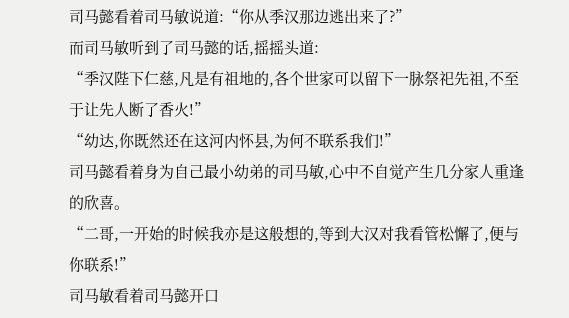司马懿看着司马敏说道:“你从季汉那边逃出来了?”
而司马敏听到了司马懿的话,摇摇头道:
“季汉陛下仁慈,凡是有祖地的,各个世家可以留下一脉祭祀先祖,不至于让先人断了香火!”
“幼达,你既然还在这河内怀县,为何不联系我们!”
司马懿看着身为自己最小幼弟的司马敏,心中不自觉产生几分家人重逢的欣喜。
“二哥,一开始的时候我亦是这般想的,等到大汉对我看管松懈了,便与你联系!”
司马敏看着司马懿开口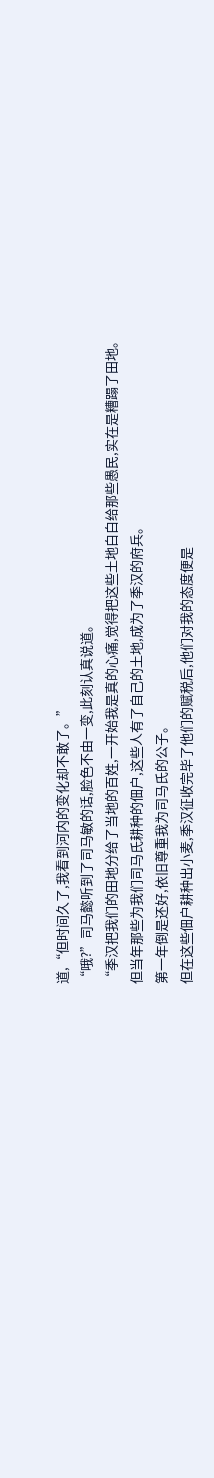道,“但时间久了,我看到河内的变化却不敢了。”
“哦?”司马懿听到了司马敏的话,脸色不由一变,此刻认真说道。
“季汉把我们的田地分给了当地的百姓,一开始我是真的心痛,觉得把这些土地白白给那些愚民,实在是糟蹋了田地。
但当年那些为我们司马氏耕种的佃户,这些人有了自己的土地,成为了季汉的府兵。
第一年倒是还好,依旧尊重我为司马氏的公子。
但在这些佃户耕种出小麦,季汉征收完毕了他们的赋税后,他们对我的态度便是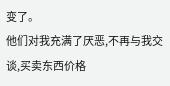变了。
他们对我充满了厌恶,不再与我交谈,买卖东西价格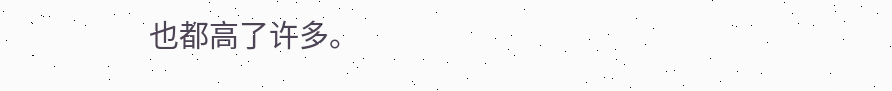也都高了许多。